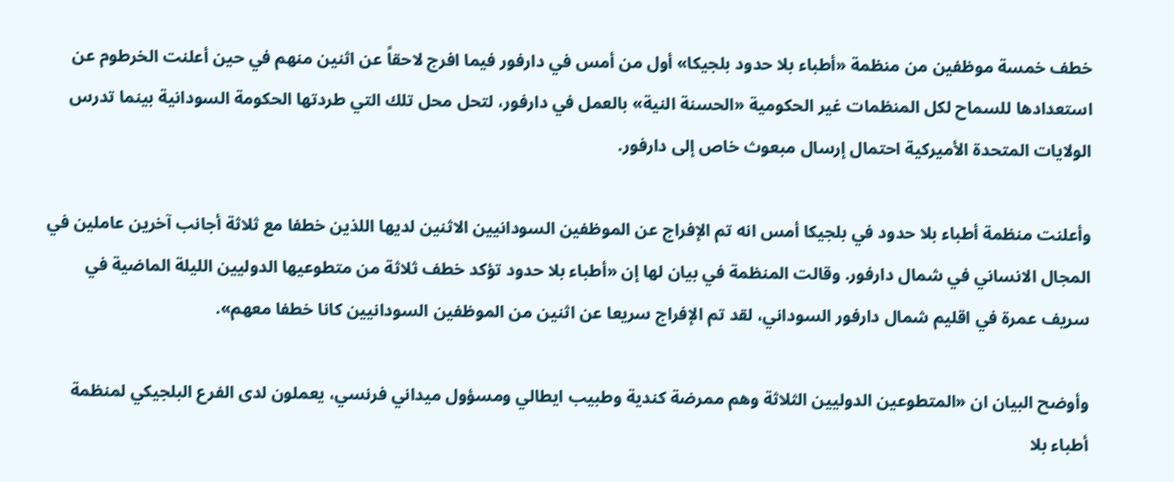خطف خمسة موظفين من منظمة «أطباء بلا حدود بلجيكا» أول من أمس في دارفور فيما افرج لاحقاً عن اثنين منهم في حين أعلنت الخرطوم عن استعدادها للسماح لكل المنظمات غير الحكومية «الحسنة النية» بالعمل في دارفور، لتحل محل تلك التي طردتها الحكومة السودانية بينما تدرس الولايات المتحدة الأميركية احتمال إرسال مبعوث خاص إلى دارفور.

وأعلنت منظمة أطباء بلا حدود في بلجيكا أمس انه تم الإفراج عن الموظفين السودانيين الاثنين لديها اللذين خطفا مع ثلاثة أجانب آخرين عاملين في المجال الانساني في شمال دارفور. وقالت المنظمة في بيان لها إن «أطباء بلا حدود تؤكد خطف ثلاثة من متطوعيها الدوليين الليلة الماضية في سريف عمرة في اقليم شمال دارفور السوداني، لقد تم الإفراج سريعا عن اثنين من الموظفين السودانيين كانا خطفا معهم».

وأوضح البيان ان «المتطوعين الدوليين الثلاثة وهم ممرضة كندية وطبيب ايطالي ومسؤول ميداني فرنسي، يعملون لدى الفرع البلجيكي لمنظمة أطباء بلا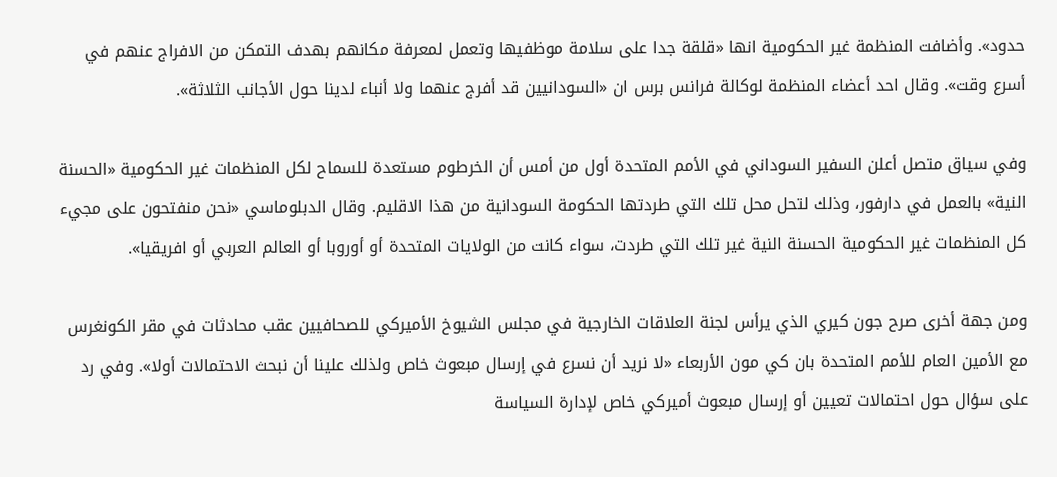حدود». وأضافت المنظمة غير الحكومية انها «قلقة جدا على سلامة موظفيها وتعمل لمعرفة مكانهم بهدف التمكن من الافراج عنهم في أسرع وقت». وقال احد أعضاء المنظمة لوكالة فرانس برس ان «السودانيين قد أفرج عنهما ولا أنباء لدينا حول الأجانب الثلاثة».

وفي سياق متصل أعلن السفير السوداني في الأمم المتحدة أول من أمس أن الخرطوم مستعدة للسماح لكل المنظمات غير الحكومية «الحسنة النية» بالعمل في دارفور، وذلك لتحل محل تلك التي طردتها الحكومة السودانية من هذا الاقليم. وقال الدبلوماسي «نحن منفتحون على مجيء كل المنظمات غير الحكومية الحسنة النية غير تلك التي طردت، سواء كانت من الولايات المتحدة أو أوروبا أو العالم العربي أو افريقيا».

ومن جهة أخرى صرح جون كيري الذي يرأس لجنة العلاقات الخارجية في مجلس الشيوخ الأميركي للصحافيين عقب محادثات في مقر الكونغرس مع الأمين العام للأمم المتحدة بان كي مون الأربعاء «لا نريد أن نسرع في إرسال مبعوث خاص ولذلك علينا أن نبحث الاحتمالات أولا». وفي رد على سؤال حول احتمالات تعيين أو إرسال مبعوث أميركي خاص لإدارة السياسة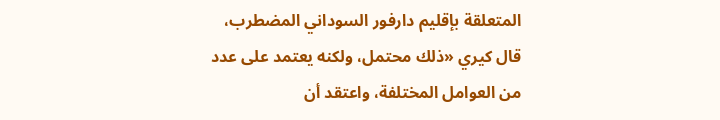المتعلقة بإقليم دارفور السوداني المضطرب، قال كيري «ذلك محتمل، ولكنه يعتمد على عدد من العوامل المختلفة، واعتقد أن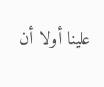علينا أولا أن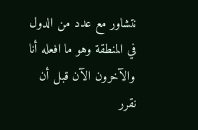نتشاور مع عدد من الدول في المنطقة وهو ما افعله أنا والآخرون الآن قبل أن نقرر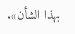بهذا الشأن».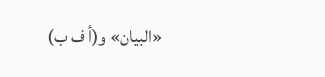«البيان» و(أ ف ب)